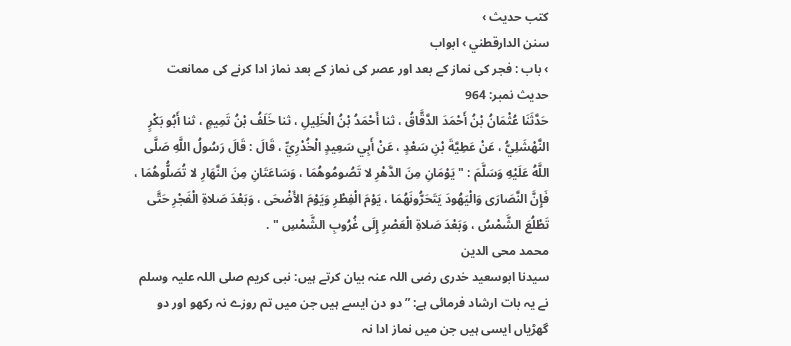کتب حدیث ›
سنن الدارقطني › ابواب
› باب : فجر کی نماز کے بعد اور عصر کی نماز کے بعد نماز ادا کرنے کی ممانعت
حدیث نمبر: 964
حَدَّثَنَا عُثْمَانُ بْنُ أَحْمَدَ الدَّقَّاقُ ، ثنا أَحْمَدُ بْنُ الْخَلِيلِ ، ثنا خَلَفُ بْنُ تَمِيمٍ ، ثنا أَبُو بَكْرٍ النَّهْشَلِيُّ ، عَنْ عَطِيَّةَ بْنِ سَعْدٍ ، عَنْ أَبِي سَعِيدٍ الْخُدْرِيِّ ، قَالَ : قَالَ رَسُولُ اللَّهِ صَلَّى اللَّهُ عَلَيْهِ وَسَلَّمَ : " يَوْمَانِ مِنَ الدَّهْرِ لا تَصُومُوهُمَا ، وَسَاعَتَانِ مِنَ النَّهَارِ لا تُصَلُّوهُمَا ، فَإِنَّ النَّصَارَى وَالْيَهُودَ يَتَحَرُّونَهُمَا ، يَوْمَ الْفِطْرِ وَيَوْمَ الأَضْحَى ، وَبَعْدَ صَلاةِ الْفَجْرِ حَتَّى تَطْلُعَ الشَّمْسُ ، وَبَعْدَ صَلاةِ الْعَصْرِ إِلَى غُرُوبِ الشَّمْسِ " .
محمد محی الدین
سیدنا ابوسعید خدری رضی اللہ عنہ بیان کرتے ہیں: نبی کریم صلی اللہ علیہ وسلم نے یہ بات ارشاد فرمائی ہے: ”دو دن ایسے ہیں جن میں تم روزے نہ رکھو اور دو گھڑیاں ایسی ہیں جن میں نماز ادا نہ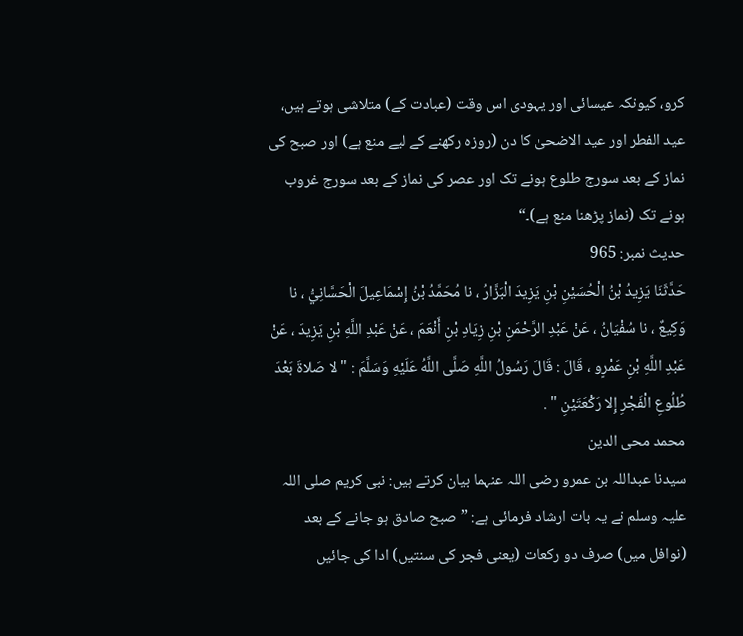کرو، کیونکہ عیسائی اور یہودی اس وقت (عبادت کے) متلاشی ہوتے ہیں، عید الفطر اور عید الاضحیٰ کا دن (روزہ رکھنے کے لیے منع ہے) اور صبح کی نماز کے بعد سورج طلوع ہونے تک اور عصر کی نماز کے بعد سورج غروب ہونے تک (نماز پڑھنا منع ہے)۔“
حدیث نمبر: 965
حَدَّثَنَا يَزِيدُ بْنُ الْحُسَيْنِ بْنِ يَزِيدَ الْبَزَّارُ ، نا مُحَمَّدُ بْنُ إِسْمَاعِيلَ الْحَسَّانِيُّ ، نا وَكِيعٌ ، نا سُفْيَانُ ، عَنْ عَبْدِ الرَّحْمَنِ بْنِ زِيَادِ بْنِ أَنْعَمَ ، عَنْ عَبْدِ اللَّهِ بْنِ يَزِيدَ ، عَنْ عَبْدِ اللَّهِ بْنِ عَمْرٍو ، قَالَ : قَالَ رَسُولُ اللَّهِ صَلَّى اللَّهُ عَلَيْهِ وَسَلَّمَ : " لا صَلاةَ بَعْدَ طُلُوعِ الْفَجْرِ إِلا رَكْعَتَيْنِ " .
محمد محی الدین
سیدنا عبداللہ بن عمرو رضی اللہ عنہما بیان کرتے ہیں: نبی کریم صلی اللہ علیہ وسلم نے یہ بات ارشاد فرمائی ہے: ”صبح صادق ہو جانے کے بعد (نوافل میں) صرف دو رکعات (یعنی فجر کی سنتیں) ادا کی جائیں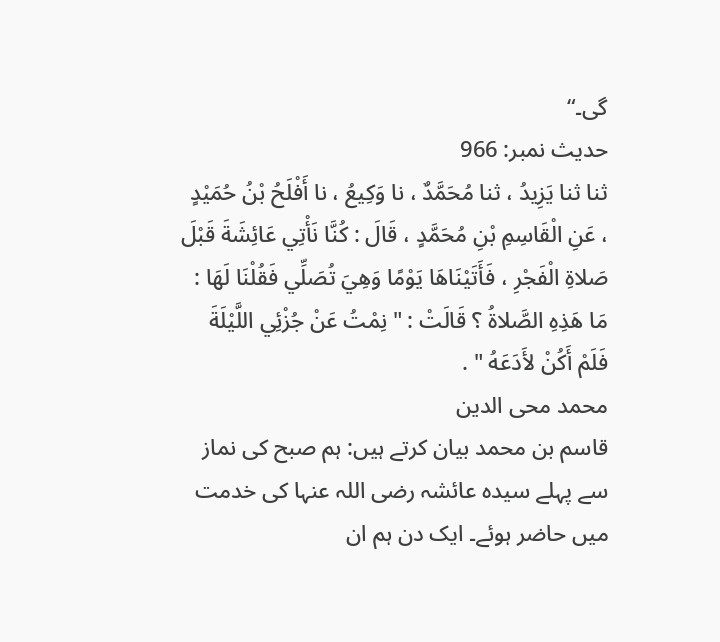گی۔“
حدیث نمبر: 966
ثنا ثنا يَزِيدُ ، ثنا مُحَمَّدٌ ، نا وَكِيعُ ، نا أَفْلَحُ بْنُ حُمَيْدٍ ، عَنِ الْقَاسِمِ بْنِ مُحَمَّدٍ ، قَالَ : كُنَّا نَأْتِي عَائِشَةَ قَبْلَ صَلاةِ الْفَجْرِ ، فَأَتَيْنَاهَا يَوْمًا وَهِيَ تُصَلِّي فَقُلْنَا لَهَا : مَا هَذِهِ الصَّلاةُ ؟ قَالَتْ : " نِمْتُ عَنْ جُزْئِي اللَّيْلَةَ فَلَمْ أَكُنْ لأَدَعَهُ " .
محمد محی الدین
قاسم بن محمد بیان کرتے ہیں: ہم صبح کی نماز سے پہلے سیدہ عائشہ رضی اللہ عنہا کی خدمت میں حاضر ہوئے۔ ایک دن ہم ان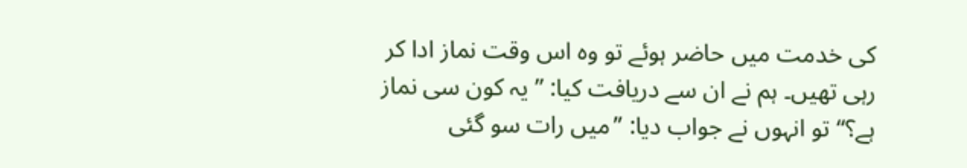کی خدمت میں حاضر ہوئے تو وہ اس وقت نماز ادا کر رہی تھیں۔ ہم نے ان سے دریافت کیا: ”یہ کون سی نماز ہے؟“ تو انہوں نے جواب دیا: ”میں رات سو گئی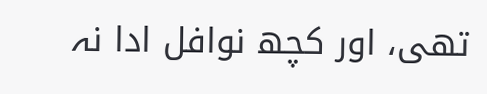تھی، اور کچھ نوافل ادا نہ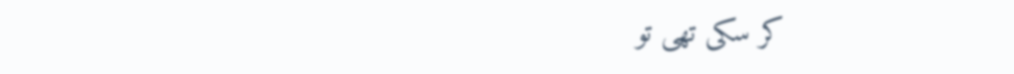کر سکی تھی تو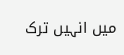میں انہیں ترک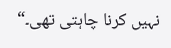نہیں کرنا چاہتی تھی۔“